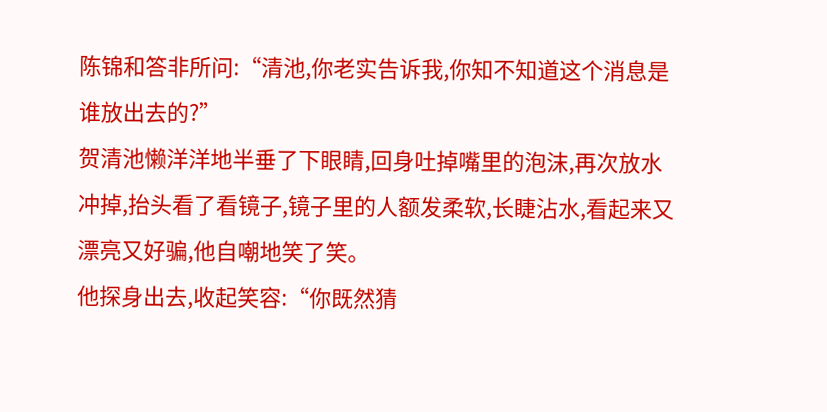陈锦和答非所问:“清池,你老实告诉我,你知不知道这个消息是谁放出去的?”
贺清池懒洋洋地半垂了下眼睛,回身吐掉嘴里的泡沫,再次放水冲掉,抬头看了看镜子,镜子里的人额发柔软,长睫沾水,看起来又漂亮又好骗,他自嘲地笑了笑。
他探身出去,收起笑容:“你既然猜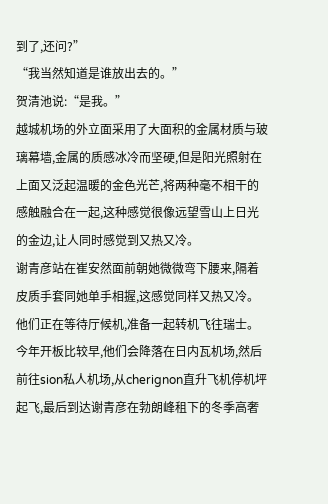到了,还问?”
“我当然知道是谁放出去的。”
贺清池说:“是我。”
越城机场的外立面采用了大面积的金属材质与玻璃幕墙,金属的质感冰冷而坚硬,但是阳光照射在上面又泛起温暖的金色光芒,将两种毫不相干的感触融合在一起,这种感觉很像远望雪山上日光的金边,让人同时感觉到又热又冷。
谢青彦站在崔安然面前朝她微微弯下腰来,隔着皮质手套同她单手相握,这感觉同样又热又冷。
他们正在等待厅候机,准备一起转机飞往瑞士。
今年开板比较早,他们会降落在日内瓦机场,然后前往sion私人机场,从cherignon直升飞机停机坪起飞,最后到达谢青彦在勃朗峰租下的冬季高奢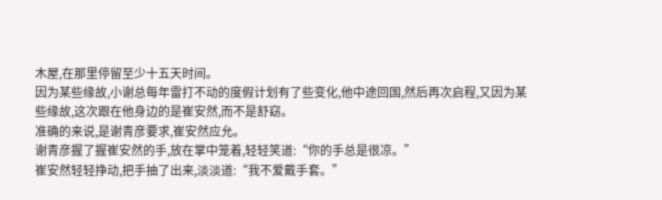木屋,在那里停留至少十五天时间。
因为某些缘故,小谢总每年雷打不动的度假计划有了些变化,他中途回国,然后再次启程,又因为某些缘故,这次跟在他身边的是崔安然,而不是舒窈。
准确的来说,是谢青彦要求,崔安然应允。
谢青彦握了握崔安然的手,放在掌中笼着,轻轻笑道:“你的手总是很凉。”
崔安然轻轻挣动,把手抽了出来,淡淡道:“我不爱戴手套。”